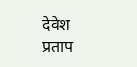देवेश प्रताप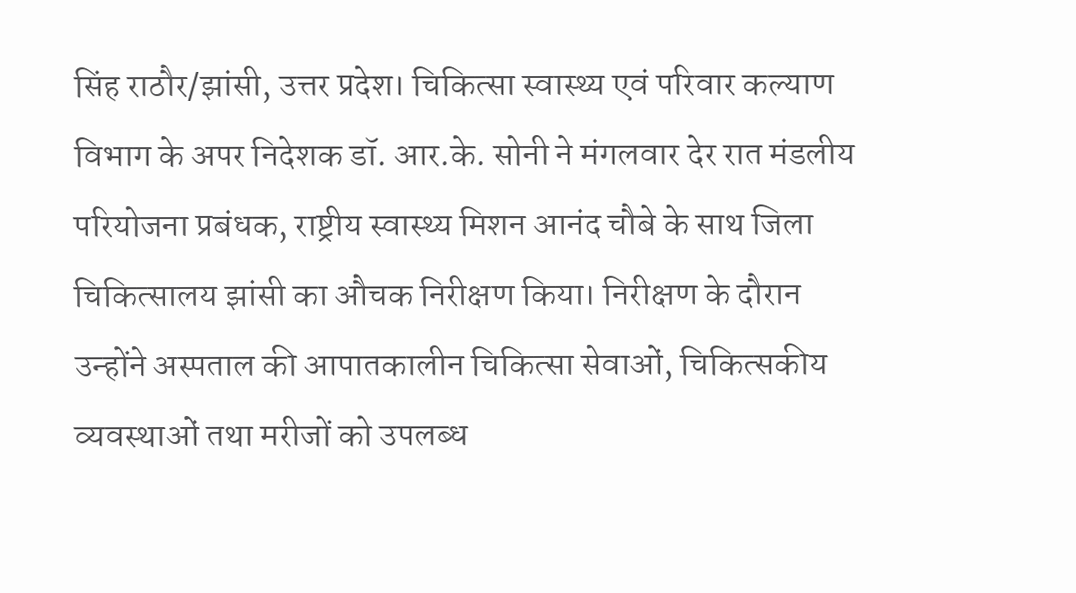सिंह राठौर/झांसी, उत्तर प्रदेश। चिकित्सा स्वास्थ्य एवं परिवार कल्याण विभाग के अपर निदेशक डॉ. आर.के. सोनी ने मंगलवार देर रात मंडलीय परियोजना प्रबंधक, राष्ट्रीय स्वास्थ्य मिशन आनंद चौबे के साथ जिला चिकित्सालय झांसी का औचक निरीक्षण किया। निरीक्षण के दौरान उन्होंने अस्पताल की आपातकालीन चिकित्सा सेवाओं, चिकित्सकीय व्यवस्थाओं तथा मरीजों को उपलब्ध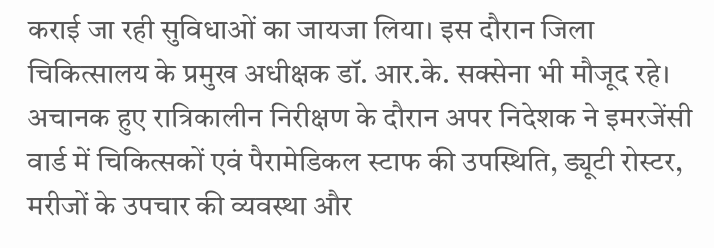कराई जा रही सुविधाओं का जायजा लिया। इस दौरान जिला चिकित्सालय के प्रमुख अधीक्षक डॉ. आर.के. सक्सेना भी मौजूद रहे। अचानक हुए रात्रिकालीन निरीक्षण के दौरान अपर निदेशक ने इमरजेंसी वार्ड में चिकित्सकों एवं पैरामेडिकल स्टाफ की उपस्थिति, ड्यूटी रोस्टर, मरीजों के उपचार की व्यवस्था और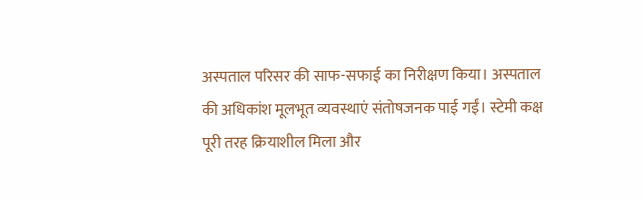अस्पताल परिसर की साफ-सफाई का निरीक्षण किया। अस्पताल की अधिकांश मूलभूत व्यवस्थाएं संतोषजनक पाई गईं। स्टेमी कक्ष पूरी तरह क्रियाशील मिला और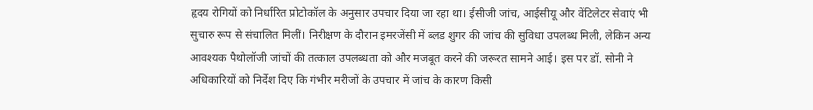हृदय रोगियों को निर्धारित प्रोटोकॉल के अनुसार उपचार दिया जा रहा था। ईसीजी जांच, आईसीयू और वेंटिलेटर सेवाएं भी सुचारु रूप से संचालित मिलीं। निरीक्षण के दौरान इमरजेंसी में ब्लड शुगर की जांच की सुविधा उपलब्ध मिली, लेकिन अन्य आवश्यक पैथोलॉजी जांचों की तत्काल उपलब्धता को और मजबूत करने की जरूरत सामने आई। इस पर डॉ. सोनी ने अधिकारियों को निर्देश दिए कि गंभीर मरीजों के उपचार में जांच के कारण किसी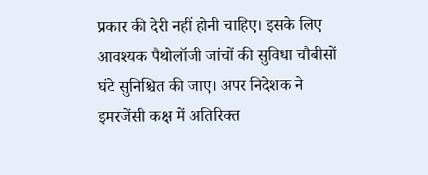प्रकार की देरी नहीं होनी चाहिए। इसके लिए आवश्यक पैथोलॉजी जांचों की सुविधा चौबीसों घंटे सुनिश्चित की जाए। अपर निदेशक ने इमरजेंसी कक्ष में अतिरिक्त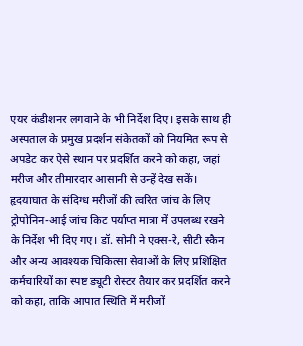एयर कंडीशनर लगवाने के भी निर्देश दिए। इसके साथ ही अस्पताल के प्रमुख प्रदर्शन संकेतकों को नियमित रूप से अपडेट कर ऐसे स्थान पर प्रदर्शित करने को कहा, जहां मरीज और तीमारदार आसानी से उन्हें देख सकें। हृदयाघात के संदिग्ध मरीजों की त्वरित जांच के लिए ट्रोपोनिन-आई जांच किट पर्याप्त मात्रा में उपलब्ध रखने के निर्देश भी दिए गए। डॉ. सोनी ने एक्स-रे, सीटी स्कैन और अन्य आवश्यक चिकित्सा सेवाओं के लिए प्रशिक्षित कर्मचारियों का स्पष्ट ड्यूटी रोस्टर तैयार कर प्रदर्शित करने को कहा, ताकि आपात स्थिति में मरीजों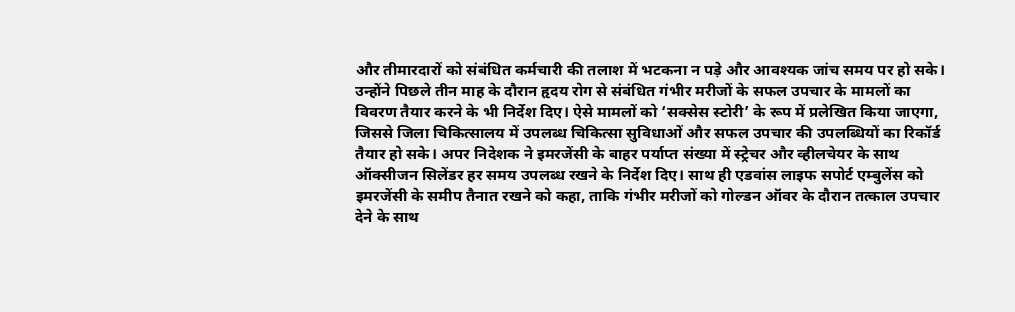और तीमारदारों को संबंधित कर्मचारी की तलाश में भटकना न पड़े और आवश्यक जांच समय पर हो सके। उन्होंने पिछले तीन माह के दौरान हृदय रोग से संबंधित गंभीर मरीजों के सफल उपचार के मामलों का विवरण तैयार करने के भी निर्देश दिए। ऐसे मामलों को ‘सक्सेस स्टोरी’ के रूप में प्रलेखित किया जाएगा, जिससे जिला चिकित्सालय में उपलब्ध चिकित्सा सुविधाओं और सफल उपचार की उपलब्धियों का रिकॉर्ड तैयार हो सके। अपर निदेशक ने इमरजेंसी के बाहर पर्याप्त संख्या में स्ट्रेचर और व्हीलचेयर के साथ ऑक्सीजन सिलेंडर हर समय उपलब्ध रखने के निर्देश दिए। साथ ही एडवांस लाइफ सपोर्ट एम्बुलेंस को इमरजेंसी के समीप तैनात रखने को कहा, ताकि गंभीर मरीजों को गोल्डन ऑवर के दौरान तत्काल उपचार देने के साथ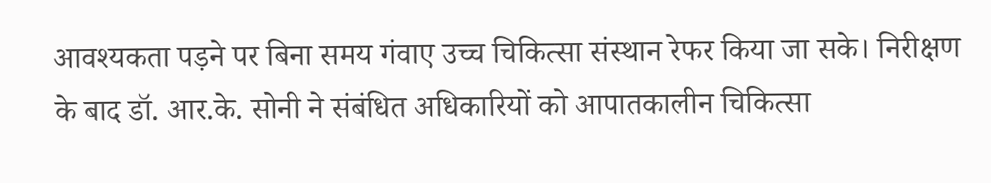आवश्यकता पड़ने पर बिना समय गंवाए उच्च चिकित्सा संस्थान रेफर किया जा सके। निरीक्षण के बाद डॉ. आर.के. सोनी ने संबंधित अधिकारियों को आपातकालीन चिकित्सा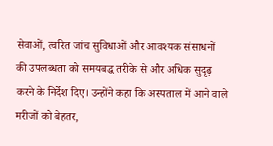सेवाओं, त्वरित जांच सुविधाओं और आवश्यक संसाधनों की उपलब्धता को समयबद्ध तरीके से और अधिक सुदृढ़ करने के निर्देश दिए। उन्होंने कहा कि अस्पताल में आने वाले मरीजों को बेहतर,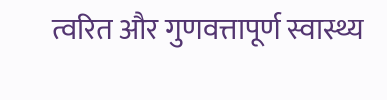त्वरित और गुणवत्तापूर्ण स्वास्थ्य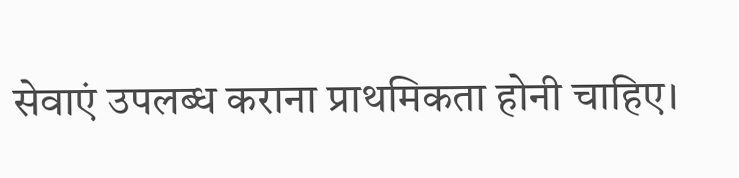सेवाएं उपलब्ध कराना प्राथमिकता होनी चाहिए।